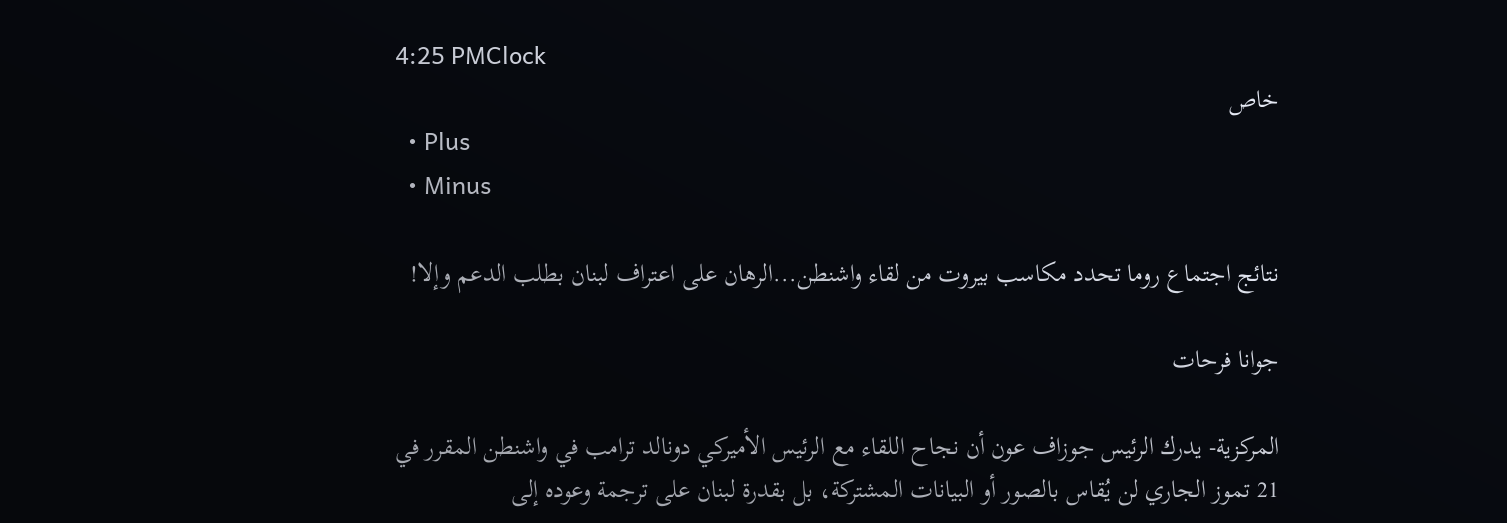4:25 PMClock
خاص
  • Plus
  • Minus

نتائج اجتماع روما تحدد مكاسب بيروت من لقاء واشنطن...الرهان على اعتراف لبنان بطلب الدعم وإلا!

جوانا فرحات

المركزية- يدرك الرئيس جوزاف عون أن نجاح اللقاء مع الرئيس الأميركي دونالد ترامب في واشنطن المقرر في 21 تموز الجاري لن يُقاس بالصور أو البيانات المشتركة، بل بقدرة لبنان على ترجمة وعوده إلى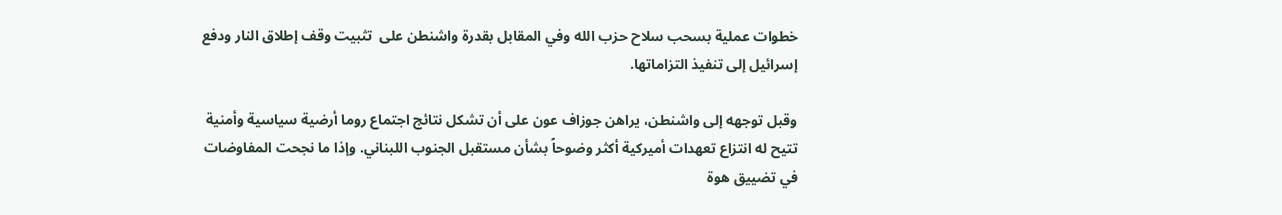خطوات عملية بسحب سلاح حزب الله وفي المقابل بقدرة واشنطن على  تثبيت وقف إطلاق النار ودفع إسرائيل إلى تنفيذ التزاماتها.

وقبل توجهه إلى واشنطن، يراهن جوزاف عون على أن تشكل نتائج اجتماع روما أرضية سياسية وأمنية تتيح له انتزاع تعهدات أميركية أكثر وضوحاً بشأن مستقبل الجنوب اللبناني. وإذا ما نجحت المفاوضات في تضييق هوة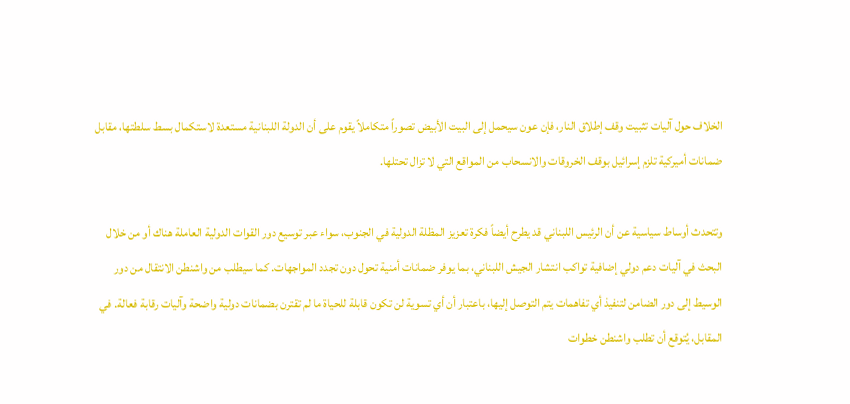الخلاف حول آليات تثبيت وقف إطلاق النار، فإن عون سيحمل إلى البيت الأبيض تصوراً متكاملاً يقوم على أن الدولة اللبنانية مستعدة لاستكمال بسط سلطتها، مقابل ضمانات أميركية تلزم إسرائيل بوقف الخروقات والانسحاب من المواقع التي لا تزال تحتلها.

وتتحدث أوساط سياسية عن أن الرئيس اللبناني قد يطرح أيضاً فكرة تعزيز المظلة الدولية في الجنوب، سواء عبر توسيع دور القوات الدولية العاملة هناك أو من خلال البحث في آليات دعم دولي إضافية تواكب انتشار الجيش اللبناني، بما يوفر ضمانات أمنية تحول دون تجدد المواجهات. كما سيطلب من واشنطن الانتقال من دور الوسيط إلى دور الضامن لتنفيذ أي تفاهمات يتم التوصل إليها، باعتبار أن أي تسوية لن تكون قابلة للحياة ما لم تقترن بضمانات دولية واضحة وآليات رقابة فعالة. في المقابل، يُتوقع أن تطلب واشنطن خطوات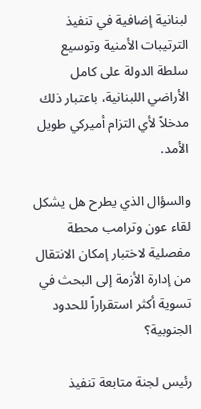لبنانية إضافية في تنفيذ الترتيبات الأمنية وتوسيع سلطة الدولة على كامل الأراضي اللبنانية، باعتبار ذلك مدخلاً لأي التزام أميركي طويل الأمد.

والسؤال الذي يطرح هل يشكل لقاء عون وترامب محطة مفصلية لاختبار إمكان الانتقال من إدارة الأزمة إلى البحث في تسوية أكثر استقراراً للحدود الجنوبية؟

رئيس لجنة متابعة تنفيذ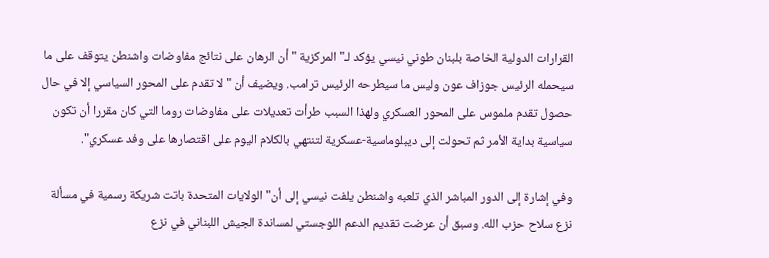القرارات الدولية الخاصة بلبنان طوني نيسي يؤكد لـ"المركزية " أن الرهان على نتائج مفاوضات واشنطن يتوقف على ما سيحمله الرئيس جوزاف عون وليس ما سيطرحه الرئيس ترامب. ويضيف أن "لا تقدم على المحور السياسي إلا في حال حصول تقدم ملموس على المحور العسكري ولهذا السبب طرأت تعديلات على مفاوضات روما التي كان مقررا أن تكون سياسية بداية الأمر ثم تحولت إلى ديبلوماسية-عسكرية لتنتهي بالكلام اليوم على اقتصارها على وفد عسكري".

وفي إشارة إلى الدور المباشر الذي تلعبه واشنطن يلفت نيسي إلى أن" الولايات المتحدة باتت شريكة رسمية في مسألة نزع سلاح حزب الله. وسبق أن عرضت تقديم الدعم اللوجستي لمساندة الجيش اللبناني في نزع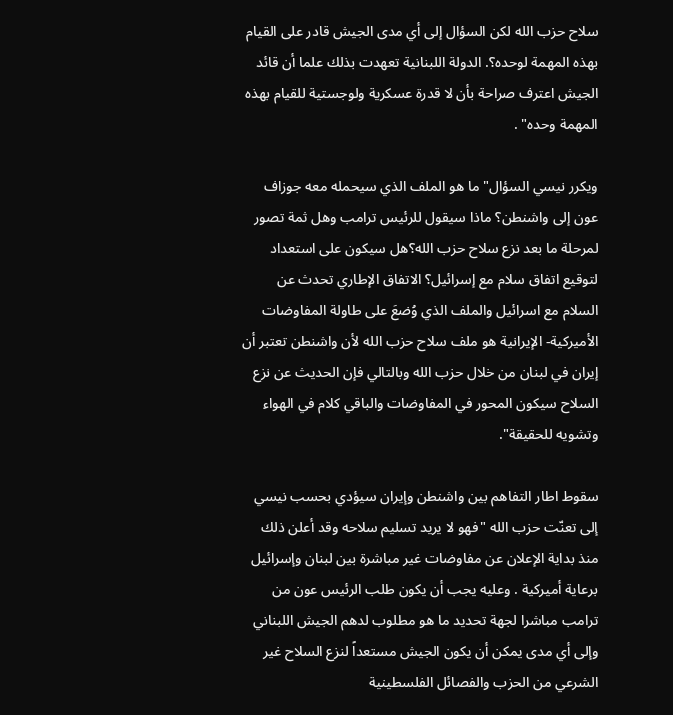سلاح حزب الله لكن السؤال إلى أي مدى الجيش قادر على القيام بهذه المهمة لوحده؟. الدولة اللبنانية تعهدت بذلك علما أن قائد الجيش اعترف صراحة بأن لا قدرة عسكرية ولوجستية للقيام بهذه المهمة وحده" .

ويكرر نيسي السؤال" ما هو الملف الذي سيحمله معه جوزاف عون إلى واشنطن؟ ماذا سيقول للرئيس ترامب وهل ثمة تصور  لمرحلة ما بعد نزع سلاح حزب الله؟هل سيكون على استعداد لتوقيع اتفاق سلام مع إسرائيل؟ الاتفاق الإطاري تحدث عن السلام مع اسرائيل والملف الذي وُضعَ على طاولة المفاوضات الأميركية- الإيرانية هو ملف سلاح حزب الله لأن واشنطن تعتبر أن إيران في لبنان من خلال حزب الله وبالتالي فإن الحديث عن نزع السلاح سيكون المحور في المفاوضات والباقي كلام في الهواء وتشويه للحقيقة".

سقوط اطار التفاهم بين واشنطن وإيران سيؤدي بحسب نيسي إلى تعنّت حزب الله "فهو لا يريد تسليم سلاحه وقد أعلن ذلك منذ بداية الإعلان عن مفاوضات غير مباشرة بين لبنان وإسرائيل برعاية أميركية . وعليه يجب أن يكون طلب الرئيس عون من ترامب مباشرا لجهة تحديد ما هو مطلوب لدهم الجيش اللبناني وإلى أي مدى يمكن أن يكون الجيش مستعداً لنزع السلاح غير الشرعي من الحزب والفصائل الفلسطينية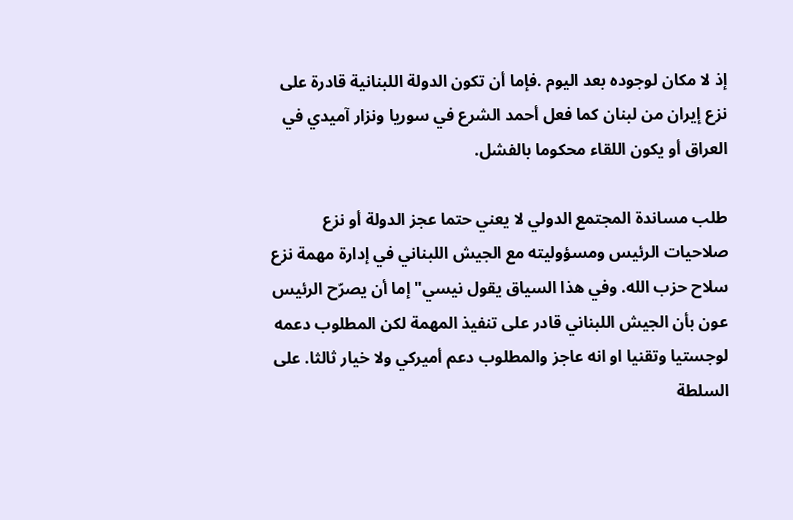إذ لا مكان لوجوده بعد اليوم .فإما أن تكون الدولة اللبنانية قادرة على نزع إيران من لبنان كما فعل أحمد الشرع في سوريا ونزار آميدي في العراق أو يكون اللقاء محكوما بالفشل.

طلب مساندة المجتمع الدولي لا يعني حتما عجز الدولة أو نزع صلاحيات الرئيس ومسؤوليته مع الجيش اللبناني في إدارة مهمة نزع سلاح حزب الله. وفي هذا السياق يقول نيسي" إما أن يصرّح الرئيس عون بأن الجيش اللبناني قادر على تنفيذ المهمة لكن المطلوب دعمه لوجستيا وتقنيا او انه عاجز والمطلوب دعم أميركي ولا خيار ثالثا. على السلطة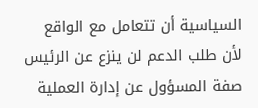السياسية أن تتعامل مع الواقع لأن طلب الدعم لن ينزع عن الرئيس صفة المسؤول عن إدارة العملية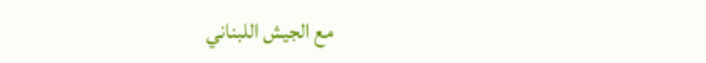مع الجيش اللبناني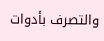والتصرف بأدوات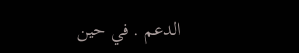الدعم . في حين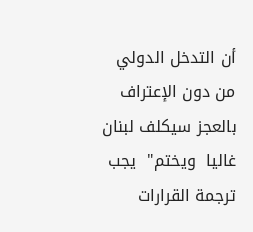أن التدخل الدولي من دون الإعتراف بالعجز سيكلف لبنان غاليا  ويختم"  يجب ترجمة القرارات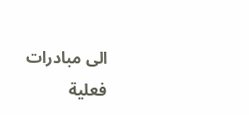الى مبادرات فعلية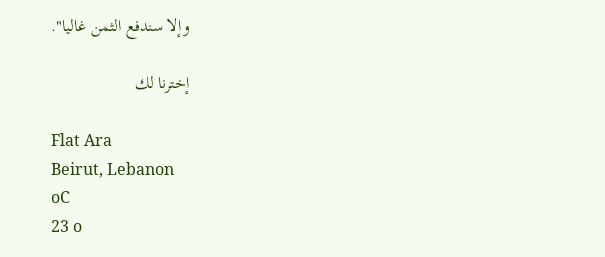وإلا سندفع الثمن غاليا".

إخترنا لك

Flat Ara
Beirut, Lebanon
oC
23 o